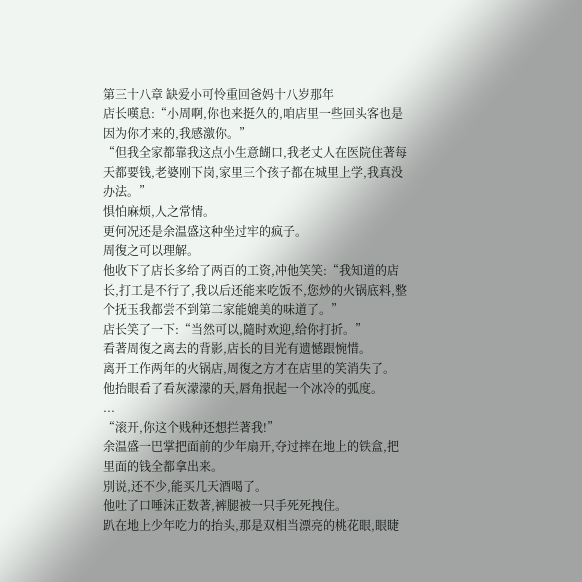第三十八章 缺爱小可怜重回爸妈十八岁那年
店长嘆息:“小周啊,你也来挺久的,咱店里一些回头客也是因为你才来的,我感激你。”
“但我全家都靠我这点小生意餬口,我老丈人在医院住著每天都要钱,老婆刚下岗,家里三个孩子都在城里上学,我真没办法。”
惧怕麻烦,人之常情。
更何况还是余温盛这种坐过牢的疯子。
周復之可以理解。
他收下了店长多给了两百的工资,冲他笑笑:“我知道的店长,打工是不行了,我以后还能来吃饭不,您炒的火锅底料,整个抚玉我都尝不到第二家能媲美的味道了。”
店长笑了一下:“当然可以,隨时欢迎,给你打折。”
看著周復之离去的背影,店长的目光有遗憾跟惋惜。
离开工作两年的火锅店,周復之方才在店里的笑消失了。
他抬眼看了看灰濛濛的天,唇角抿起一个冰冷的弧度。
...
“滚开,你这个贱种还想拦著我!”
余温盛一巴掌把面前的少年扇开,夺过摔在地上的铁盒,把里面的钱全都拿出来。
別说,还不少,能买几天酒喝了。
他吐了口唾沫正数著,裤腿被一只手死死拽住。
趴在地上少年吃力的抬头,那是双相当漂亮的桃花眼,眼睫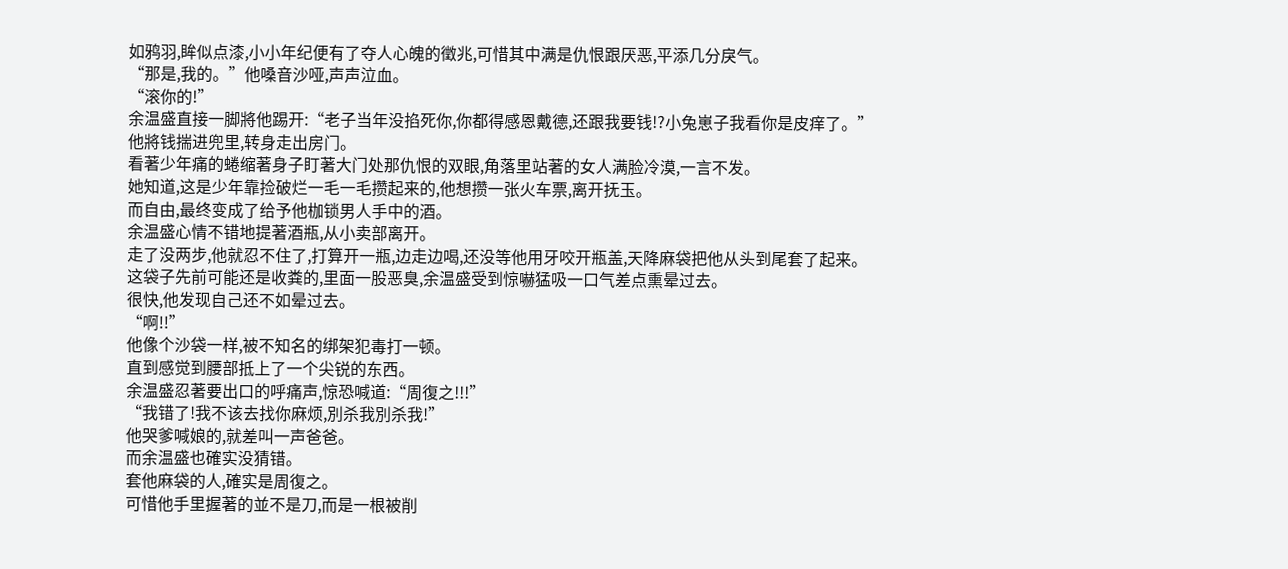如鸦羽,眸似点漆,小小年纪便有了夺人心魄的徵兆,可惜其中满是仇恨跟厌恶,平添几分戾气。
“那是,我的。”他嗓音沙哑,声声泣血。
“滚你的!”
余温盛直接一脚將他踢开:“老子当年没掐死你,你都得感恩戴德,还跟我要钱!?小兔崽子我看你是皮痒了。”
他將钱揣进兜里,转身走出房门。
看著少年痛的蜷缩著身子盯著大门处那仇恨的双眼,角落里站著的女人满脸冷漠,一言不发。
她知道,这是少年靠捡破烂一毛一毛攒起来的,他想攒一张火车票,离开抚玉。
而自由,最终变成了给予他枷锁男人手中的酒。
余温盛心情不错地提著酒瓶,从小卖部离开。
走了没两步,他就忍不住了,打算开一瓶,边走边喝,还没等他用牙咬开瓶盖,天降麻袋把他从头到尾套了起来。
这袋子先前可能还是收粪的,里面一股恶臭,余温盛受到惊嚇猛吸一口气差点熏晕过去。
很快,他发现自己还不如晕过去。
“啊!!”
他像个沙袋一样,被不知名的绑架犯毒打一顿。
直到感觉到腰部抵上了一个尖锐的东西。
余温盛忍著要出口的呼痛声,惊恐喊道:“周復之!!!”
“我错了!我不该去找你麻烦,別杀我別杀我!”
他哭爹喊娘的,就差叫一声爸爸。
而余温盛也確实没猜错。
套他麻袋的人,確实是周復之。
可惜他手里握著的並不是刀,而是一根被削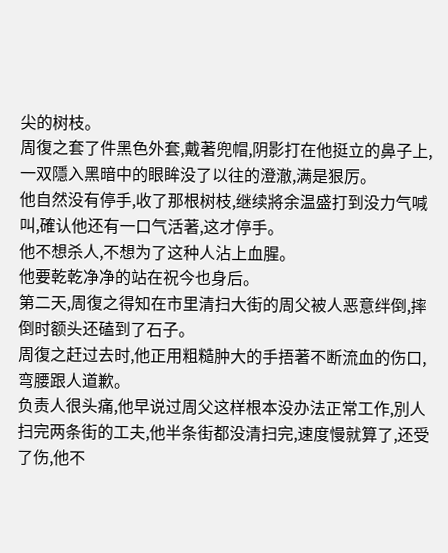尖的树枝。
周復之套了件黑色外套,戴著兜帽,阴影打在他挺立的鼻子上,一双隱入黑暗中的眼眸没了以往的澄澈,满是狠厉。
他自然没有停手,收了那根树枝,继续將余温盛打到没力气喊叫,確认他还有一口气活著,这才停手。
他不想杀人,不想为了这种人沾上血腥。
他要乾乾净净的站在祝今也身后。
第二天,周復之得知在市里清扫大街的周父被人恶意绊倒,摔倒时额头还磕到了石子。
周復之赶过去时,他正用粗糙肿大的手捂著不断流血的伤口,弯腰跟人道歉。
负责人很头痛,他早说过周父这样根本没办法正常工作,別人扫完两条街的工夫,他半条街都没清扫完,速度慢就算了,还受了伤,他不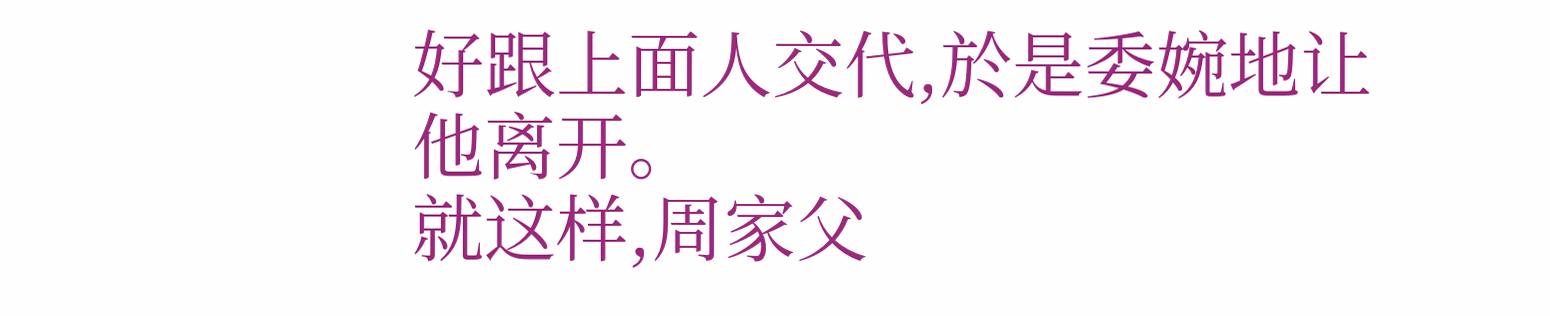好跟上面人交代,於是委婉地让他离开。
就这样,周家父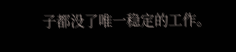子都没了唯一稳定的工作。